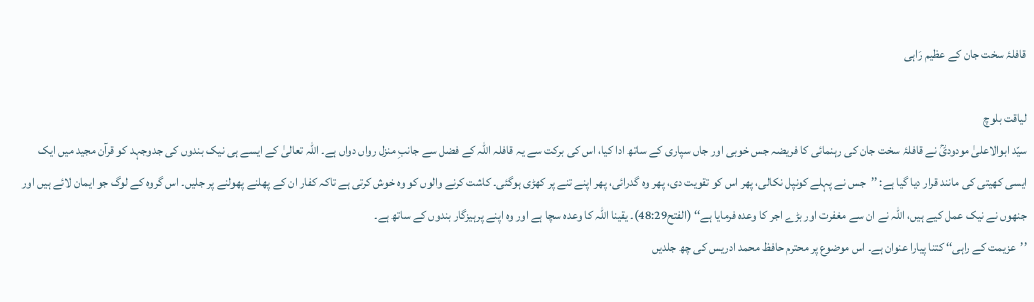قافلۂ سخت جان کے عظیم رَاہی

لیاقت بلوچ
سیّد ابوالاعلیٰ مودودیؒ نے قافلۂ سخت جان کی رہنمائی کا فریضہ جس خوبی اور جاں سپاری کے ساتھ ادا کیا، اس کی برکت سے یہ قافلہ اللہ کے فضل سے جانبِ منزل رواں دواں ہے۔ اللہ تعالیٰ کے ایسے ہی نیک بندوں کی جدوجہد کو قرآن مجید میں ایک ایسی کھیتی کی مانند قرار دیا گیا ہے: ’’جس نے پہلے کونپل نکالی، پھر اس کو تقویت دی، پھر وہ گدرائی، پھر اپنے تنے پر کھڑی ہوگئی۔ کاشت کرنے والوں کو وہ خوش کرتی ہے تاکہ کفار ان کے پھلنے پھولنے پر جلیں۔ اس گروہ کے لوگ جو ایمان لائے ہیں اور جنھوں نے نیک عمل کیے ہیں، اللہ نے ان سے مغفرت اور بڑے اجر کا وعدہ فرمایا ہے‘‘ (الفتح48:29)۔ یقینا اللہ کا وعدہ سچا ہے اور وہ اپنے پرہیزگار بندوں کے ساتھ ہے۔
’’عزیمت کے راہی‘‘ کتنا پیارا عنوان ہے۔ اس موضوع پر محترم حافظ محمد ادریس کی چھ جلدیں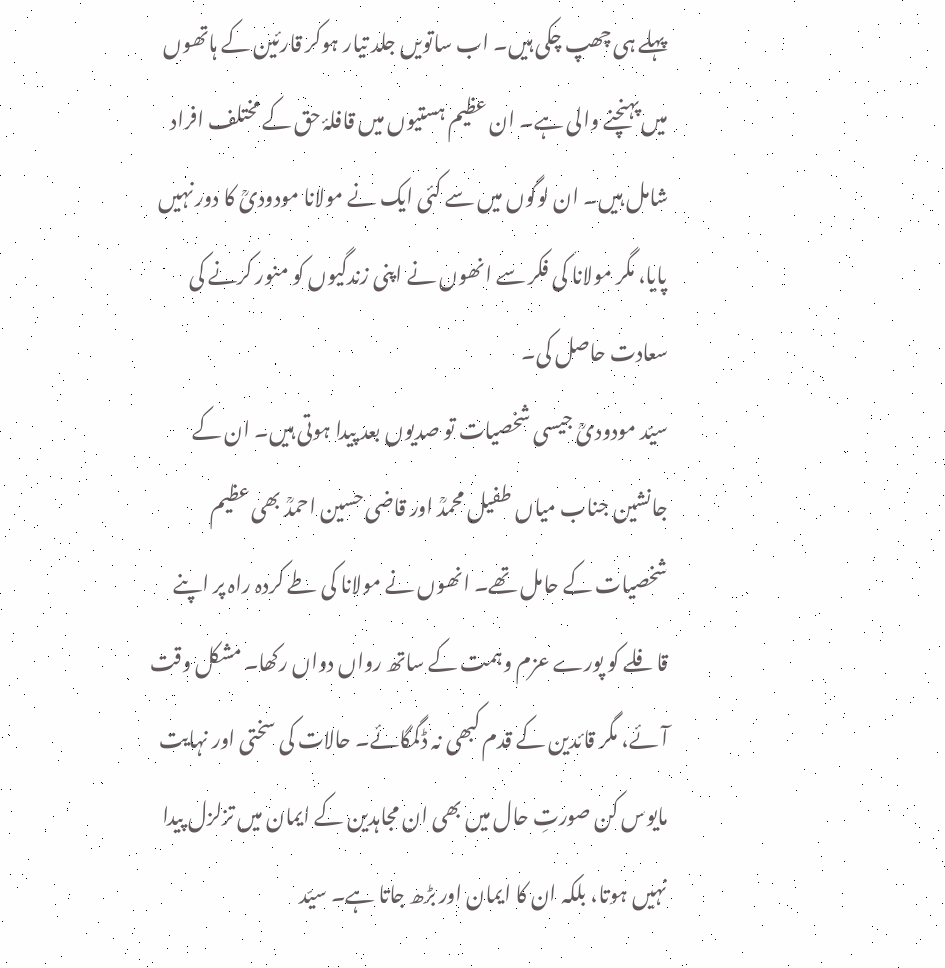پہلے ہی چھپ چکی ہیں۔ اب ساتویں جلد تیار ہوکر قارئین کے ہاتھوں میں پہنچنے والی ہے۔ ان عظیم ہستیوں میں قافلۂ حق کے مختلف افراد شامل ہیں۔ ان لوگوں میں سے کئی ایک نے مولانا مودودیؒ کا دور نہیں پایا، مگر مولانا کی فکر سے انھوں نے اپنی زندگیوں کو منور کرنے کی سعادت حاصل کی۔
سیّد مودودیؒ جیسی شخصیات تو صدیوں بعد پیدا ہوتی ہیں۔ ان کے جانشین جناب میاں طفیل محمدؒ اور قاضی حسین احمدؒ بھی عظیم شخصیات کے حامل تھے۔ انھوں نے مولانا کی طے کردہ راہ پر اپنے قافلے کو پورے عزم وہمت کے ساتھ رواں دواں رکھا۔ مشکل وقت آئے، مگر قائدین کے قدم کبھی نہ ڈگمگائے۔ حالات کی سختی اور نہایت مایوس کن صورتِ حال میں بھی ان مجاہدین کے ایمان میں تزلزل پیدا نہیں ہوتا، بلکہ ان کا ایمان اور بڑھ جاتا ہے۔ سیّد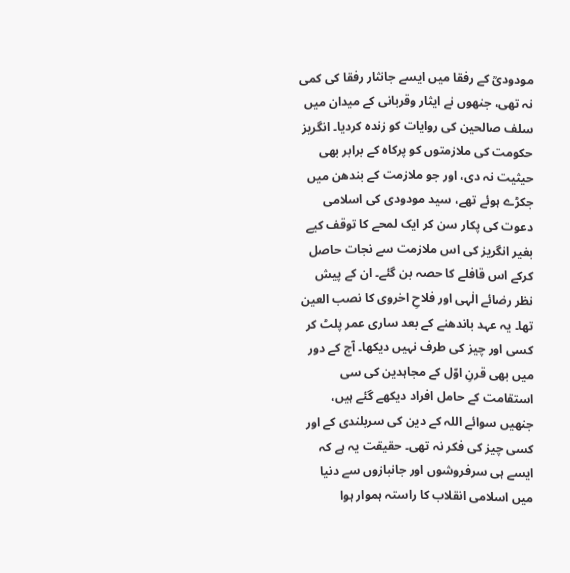مودودیؒ کے رفقا میں ایسے جانثار رفقا کی کمی نہ تھی، جنھوں نے ایثار وقربانی کے میدان میں سلف صالحین کی روایات کو زندہ کردیا۔ انگریز حکومت کی ملازمتوں کو پرکاہ کے برابر بھی حیثیت نہ دی، اور جو ملازمت کے بندھن میں جکڑے ہوئے تھے، سید مودودی کی اسلامی دعوت کی پکار سن کر ایک لمحے کا توقف کیے بغیر انگریز کی اس ملازمت سے نجات حاصل کرکے اس قافلے کا حصہ بن گئے۔ ان کے پیش نظر رضائے الٰہی اور فلاحِ اخروی کا نصب العین تھا۔ یہ عہد باندھنے کے بعد ساری عمر پلٹ کر کسی اور چیز کی طرف نہیں دیکھا۔ آج کے دور میں بھی قرنِ اوّل کے مجاہدین کی سی استقامت کے حامل افراد دیکھے گئے ہیں، جنھیں سوائے اللہ کے دین کی سربلندی کے اور کسی چیز کی فکر نہ تھی۔ حقیقت یہ ہے کہ ایسے ہی سرفروشوں اور جانبازوں سے دنیا میں اسلامی انقلاب کا راستہ ہموار ہوا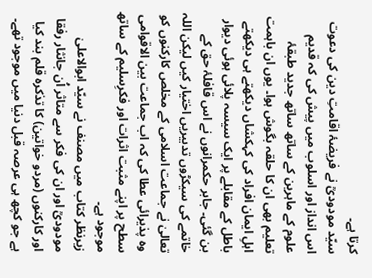کرتا ہے۔
سیّد مودودیؒ نے فریضۂ اقامتِ دین کی دعوت اس انداز اور اسلوب میں پیش کی کہ قدیم علوم کے ماہرین کے ساتھ ساتھ جدید طبقۂ تعلیم بھی ان کا حلقہ بگوش ہوا۔ یوں ان باہمت اہلِ ایمان افراد کی کہکشاں دیکھتے ہی دیکھتے باطل کے مقابلے پر ایک سیسہ پلائی ہوئی دیوار بن گئی۔ جابر حکمرانوں نے اس قافلۂ حق کے خاتمے کی سیکڑوں تدبیریں اختیار کیں لیکن اللہ تعالیٰ نے جماعت اسلامی کے مخلص کارکنوں کو وہ پذیرائی عطا کی کہ اب جماعت بین الاقوامی سطح پر اپنے مثبت اثرات اور فکرِسلیم کے ساتھ موجود ہے۔
زیرنظر کتاب میں مصنف نے سیّد ابوالاعلیٰ مودودیؒ اور ان کی فکر سے متاثر اُن جانثار رفقا اور کارکنوں (مردو خواتین) کا تذکرہ قلم بند کیا ہے جو کچھ ہی عرصہ قبل دنیا میں موجود تھے۔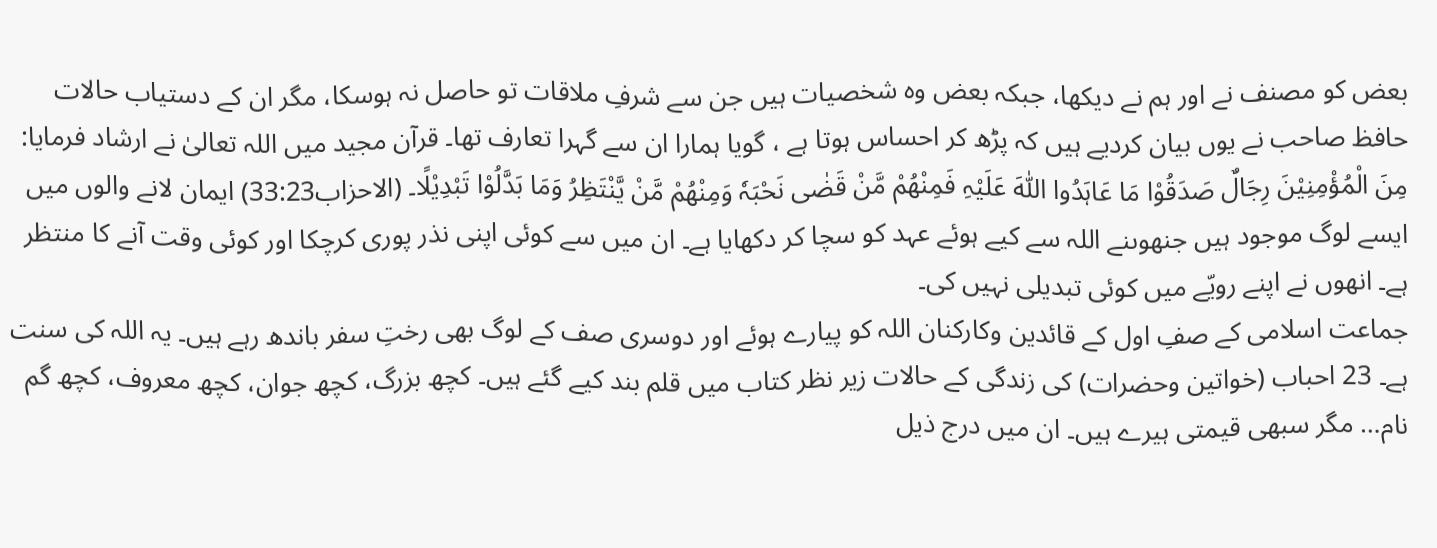بعض کو مصنف نے اور ہم نے دیکھا، جبکہ بعض وہ شخصیات ہیں جن سے شرفِ ملاقات تو حاصل نہ ہوسکا، مگر ان کے دستیاب حالات حافظ صاحب نے یوں بیان کردیے ہیں کہ پڑھ کر احساس ہوتا ہے ، گویا ہمارا ان سے گہرا تعارف تھا۔ قرآن مجید میں اللہ تعالیٰ نے ارشاد فرمایا: مِنَ الْمُؤْمِنِیْنَ رِجَالٌ صَدَقُوْا مَا عَاہَدُوا اللّٰہَ عَلَیْہِ فَمِنْھُمْ مَّنْ قَضٰی نَحْبَہٗ وَمِنْھُمْ مَّنْ یَّنْتَظِرُ وَمَا بَدَّلُوْا تَبْدِیْلًا۔ (الاحزاب33:23) ایمان لانے والوں میں ایسے لوگ موجود ہیں جنھوںنے اللہ سے کیے ہوئے عہد کو سچا کر دکھایا ہے۔ ان میں سے کوئی اپنی نذر پوری کرچکا اور کوئی وقت آنے کا منتظر ہے۔ انھوں نے اپنے رویّے میں کوئی تبدیلی نہیں کی۔
جماعت اسلامی کے صفِ اول کے قائدین وکارکنان اللہ کو پیارے ہوئے اور دوسری صف کے لوگ بھی رختِ سفر باندھ رہے ہیں۔ یہ اللہ کی سنت ہے۔ 23 احباب (خواتین وحضرات) کی زندگی کے حالات زیر نظر کتاب میں قلم بند کیے گئے ہیں۔ کچھ بزرگ، کچھ جوان، کچھ معروف، کچھ گم نام… مگر سبھی قیمتی ہیرے ہیں۔ ان میں درج ذیل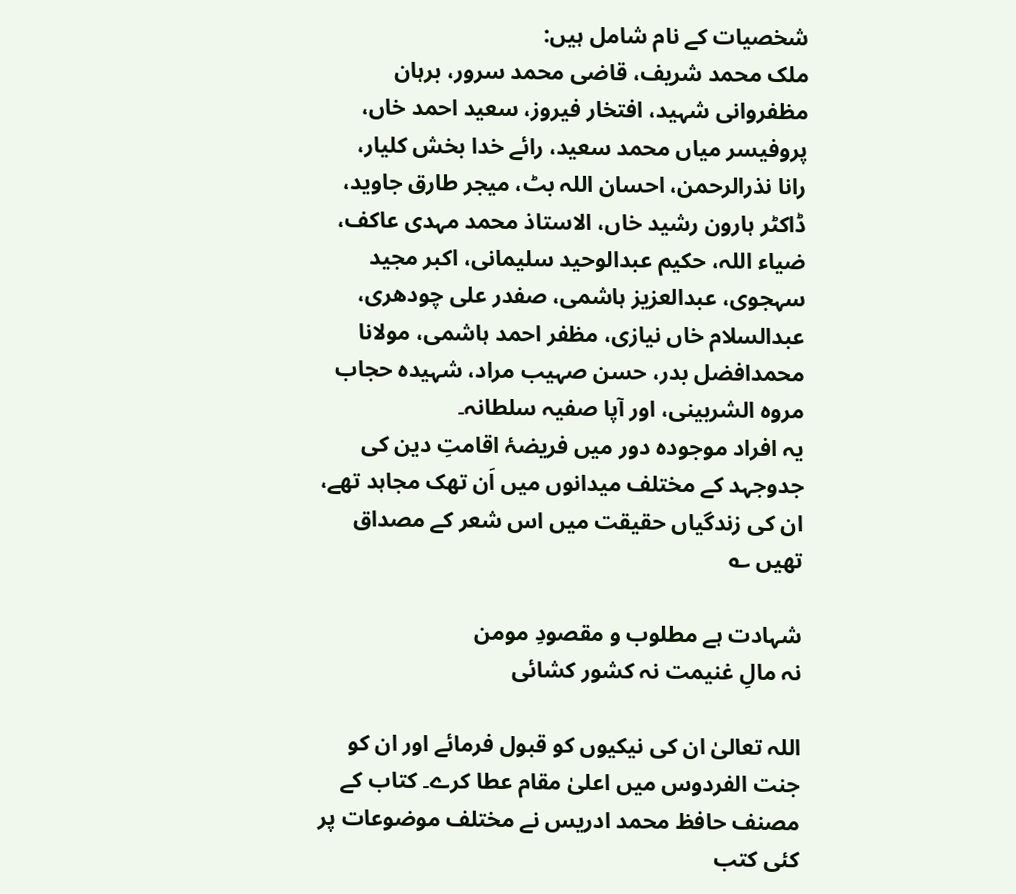شخصیات کے نام شامل ہیں:
ملک محمد شریف، قاضی محمد سرور، برہان مظفروانی شہید، افتخار فیروز، سعید احمد خاں، پروفیسر میاں محمد سعید، رائے خدا بخش کلیار، رانا نذرالرحمن، احسان اللہ بٹ، میجر طارق جاوید، ڈاکٹر ہارون رشید خاں، الاستاذ محمد مہدی عاکف، ضیاء اللہ، حکیم عبدالوحید سلیمانی، اکبر مجید سہجوی، عبدالعزیز ہاشمی، صفدر علی چودھری، عبدالسلام خاں نیازی، مظفر احمد ہاشمی، مولانا محمدافضل بدر، حسن صہیب مراد، شہیدہ حجاب مروہ الشربینی، اور آپا صفیہ سلطانہ۔
یہ افراد موجودہ دور میں فریضۂ اقامتِ دین کی جدوجہد کے مختلف میدانوں میں اَن تھک مجاہد تھے، ان کی زندگیاں حقیقت میں اس شعر کے مصداق تھیں ؎

شہادت ہے مطلوب و مقصودِ مومن
نہ مالِ غنیمت نہ کشور کشائی

اللہ تعالیٰ ان کی نیکیوں کو قبول فرمائے اور ان کو جنت الفردوس میں اعلیٰ مقام عطا کرے۔ کتاب کے مصنف حافظ محمد ادریس نے مختلف موضوعات پر کئی کتب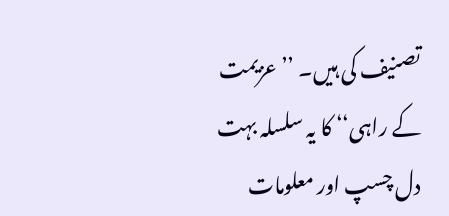تصنیف کی ہیں۔ ’’عزیمت کے راہی‘‘ کا یہ سلسلہ بہت دل چسپ اور معلومات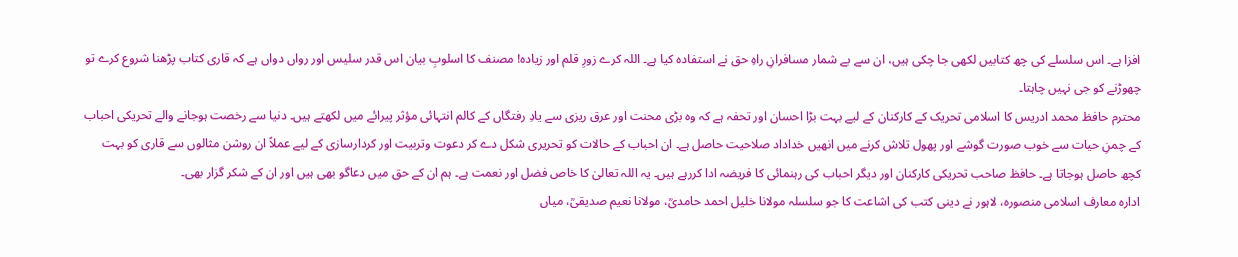افزا ہے۔ اس سلسلے کی چھ کتابیں لکھی جا چکی ہیں، ان سے بے شمار مسافرانِ راہِ حق نے استفادہ کیا ہے۔ اللہ کرے زورِ قلم اور زیادہ! مصنف کا اسلوبِ بیان اس قدر سلیس اور رواں دواں ہے کہ قاری کتاب پڑھنا شروع کرے تو چھوڑنے کو جی نہیں چاہتا۔
محترم حافظ محمد ادریس کا اسلامی تحریک کے کارکنان کے لیے بہت بڑا احسان اور تحفہ ہے کہ وہ بڑی محنت اور عرق ریزی سے یادِ رفتگاں کے کالم انتہائی مؤثر پیرائے میں لکھتے ہیں۔ دنیا سے رخصت ہوجانے والے تحریکی احباب کے چمنِ حیات سے خوب صورت گوشے اور پھول تلاش کرنے میں انھیں خداداد صلاحیت حاصل ہے۔ ان احباب کے حالات کو تحریری شکل دے کر دعوت وتربیت اور کردارسازی کے لیے عملاً ان روشن مثالوں سے قاری کو بہت کچھ حاصل ہوجاتا ہے۔ حافظ صاحب تحریکی کارکنان اور دیگر احباب کی رہنمائی کا فریضہ ادا کررہے ہیں۔ یہ اللہ تعالیٰ کا خاص فضل اور نعمت ہے۔ ہم ان کے حق میں دعاگو بھی ہیں اور ان کے شکر گزار بھی۔
ادارہ معارف اسلامی منصورہ، لاہور نے دینی کتب کی اشاعت کا جو سلسلہ مولانا خلیل احمد حامدیؒ، مولانا نعیم صدیقیؒ، میاں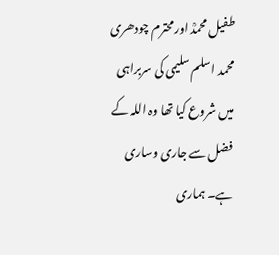طفیل محمدؒ اور محترم چودھری محمد اسلم سلیمی کی سربراہی میں شروع کیا تھا وہ اللہ کے فضل سے جاری وساری ہے۔ ہماری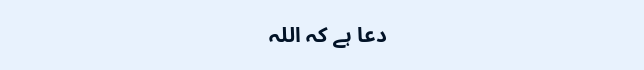دعا ہے کہ اللہ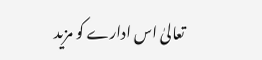تعالیٰ اس ادارے کو مزید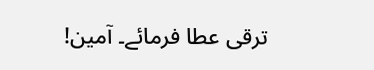ترقی عطا فرمائے۔ آمین!